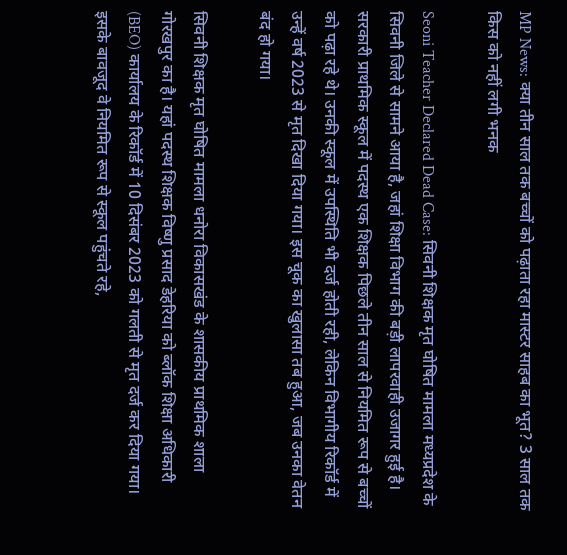MP News: क्या तीन साल तक बच्चों को पढ़ाता रहा मास्टर साहब का भूत? 3 साल तक किस को नहीं लगी भनक

Seoni Teacher Declared Dead Case: सिवनी शिक्षक मृत घोषित मामला मध्यप्रदेश के सिवनी जिले से सामने आया है, जहां शिक्षा विभाग की बड़ी लापरवाही उजागर हुई है। सरकारी प्राथमिक स्कूल में पदस्थ एक शिक्षक पिछले तीन साल से नियमित रूप से बच्चों को पढ़ा रहे थे। उनकी स्कूल में उपस्थिति भी दर्ज होती रही, लेकिन विभागीय रिकॉर्ड में उन्हें वर्ष 2023 से मृत दिखा दिया गया। इस चूक का खुलासा तब हुआ, जब उनका वेतन बंद हो गया।

सिवनी शिक्षक मृत घोषित मामला धनोरा विकासखंड के शासकीय प्राथमिक शाला गोरखपुर का है। यहां पदस्थ शिक्षक विष्णु प्रसाद डेहरिया को ब्लॉक शिक्षा अधिकारी (BEO) कार्यालय के रिकॉर्ड में 10 दिसंबर 2023 को गलती से मृत दर्ज कर दिया गया। इसके बावजूद वे नियमित रूप से स्कूल पहुंचते रहे,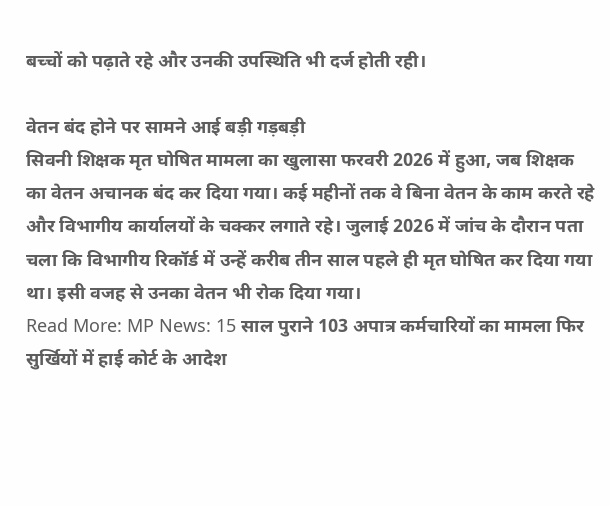बच्चों को पढ़ाते रहे और उनकी उपस्थिति भी दर्ज होती रही।

वेतन बंद होने पर सामने आई बड़ी गड़बड़ी
सिवनी शिक्षक मृत घोषित मामला का खुलासा फरवरी 2026 में हुआ, जब शिक्षक का वेतन अचानक बंद कर दिया गया। कई महीनों तक वे बिना वेतन के काम करते रहे और विभागीय कार्यालयों के चक्कर लगाते रहे। जुलाई 2026 में जांच के दौरान पता चला कि विभागीय रिकॉर्ड में उन्हें करीब तीन साल पहले ही मृत घोषित कर दिया गया था। इसी वजह से उनका वेतन भी रोक दिया गया।
Read More: MP News: 15 साल पुराने 103 अपात्र कर्मचारियों का मामला फिर सुर्खियों में हाई कोर्ट के आदेश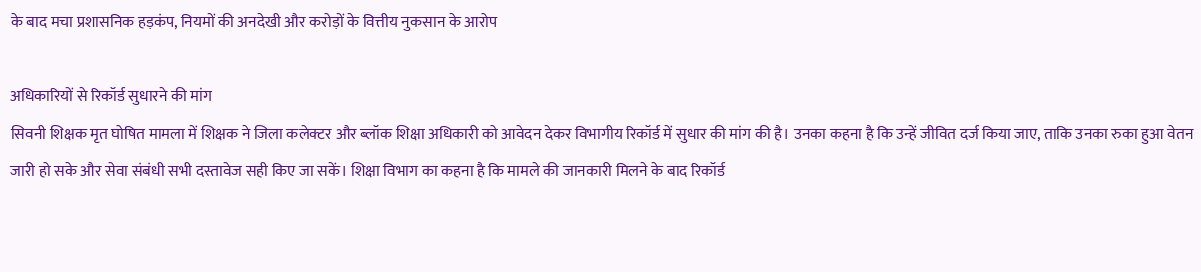के बाद मचा प्रशासनिक हड़कंप, नियमों की अनदेखी और करोड़ों के वित्तीय नुकसान के आरोप

अधिकारियों से रिकॉर्ड सुधारने की मांग
सिवनी शिक्षक मृत घोषित मामला में शिक्षक ने जिला कलेक्टर और ब्लॉक शिक्षा अधिकारी को आवेदन देकर विभागीय रिकॉर्ड में सुधार की मांग की है। उनका कहना है कि उन्हें जीवित दर्ज किया जाए, ताकि उनका रुका हुआ वेतन जारी हो सके और सेवा संबंधी सभी दस्तावेज सही किए जा सकें। शिक्षा विभाग का कहना है कि मामले की जानकारी मिलने के बाद रिकॉर्ड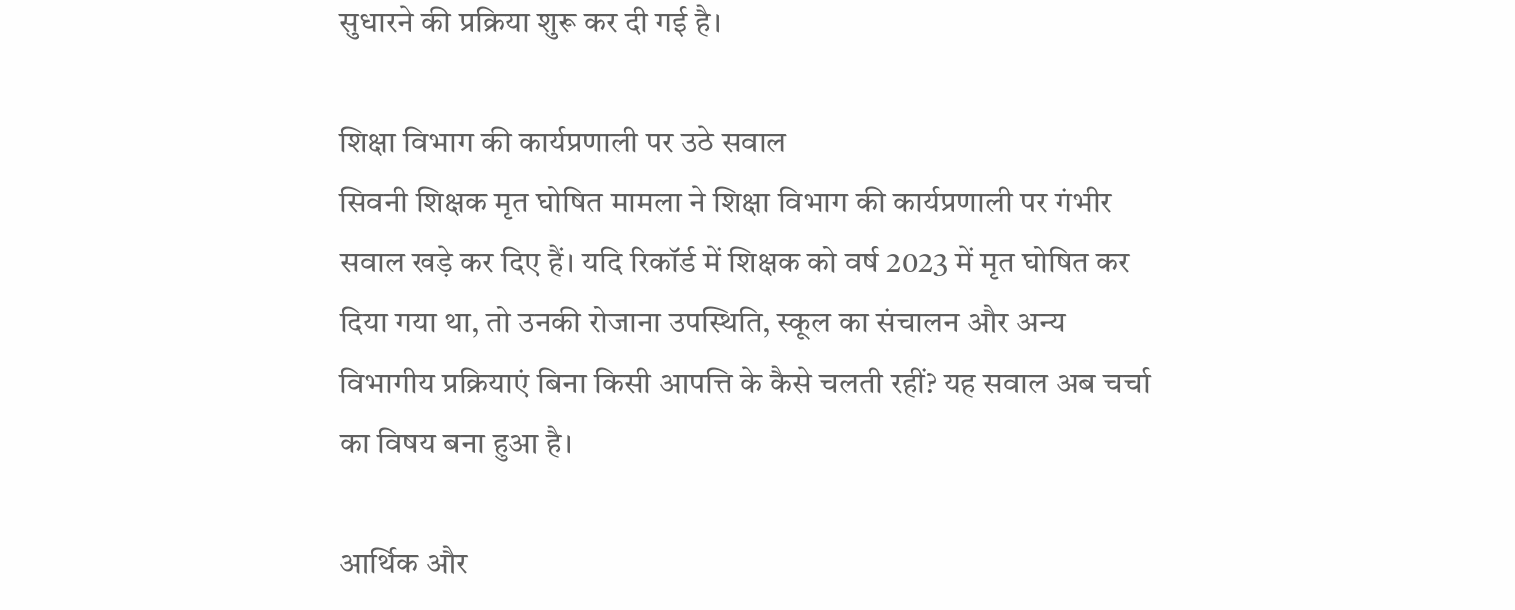सुधारने की प्रक्रिया शुरू कर दी गई है।

शिक्षा विभाग की कार्यप्रणाली पर उठे सवाल
सिवनी शिक्षक मृत घोषित मामला ने शिक्षा विभाग की कार्यप्रणाली पर गंभीर सवाल खड़े कर दिए हैं। यदि रिकॉर्ड में शिक्षक को वर्ष 2023 में मृत घोषित कर दिया गया था, तो उनकी रोजाना उपस्थिति, स्कूल का संचालन और अन्य विभागीय प्रक्रियाएं बिना किसी आपत्ति के कैसे चलती रहीं? यह सवाल अब चर्चा का विषय बना हुआ है।

आर्थिक और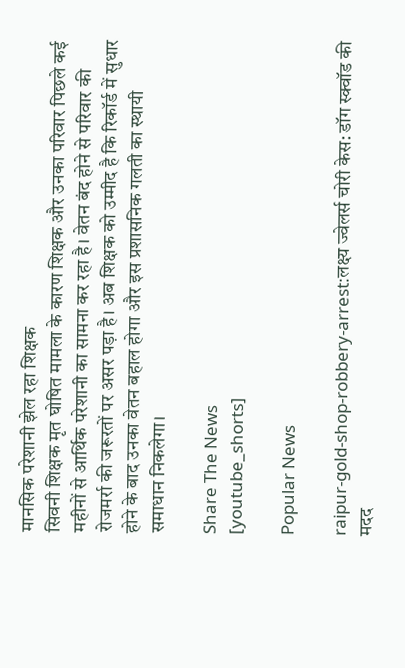मानसिक परेशानी झेल रहा शिक्षक
सिवनी शिक्षक मृत घोषित मामला के कारण शिक्षक और उनका परिवार पिछले कई महीनों से आर्थिक परेशानी का सामना कर रहा है। वेतन बंद होने से परिवार की रोजमर्रा की जरूरतों पर असर पड़ा है। अब शिक्षक को उम्मीद है कि रिकॉर्ड में सुधार होने के बाद उनका वेतन बहाल होगा और इस प्रशासनिक गलती का स्थायी समाधान निकलेगा।

Share The News
[youtube_shorts]

Popular News

raipur-gold-shop-robbery-arrest:लक्ष्य ज्वेलर्स चोरी केस: डॉग स्क्वॉड की मदद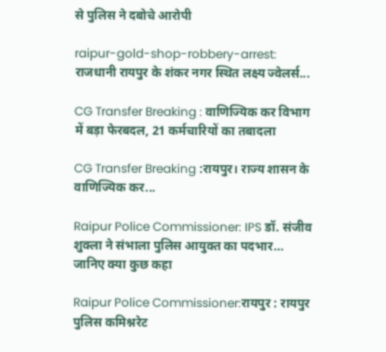से पुलिस ने दबोचे आरोपी

raipur-gold-shop-robbery-arrest: राजधानी रायपुर के शंकर नगर स्थित लक्ष्य ज्वेलर्स...

CG Transfer Breaking : वाणिज्यिक कर विभाग में बड़ा फेरबदल, 21 कर्मचारियों का तबादला

CG Transfer Breaking :रायपुर। राज्य शासन के वाणिज्यिक कर...

Raipur Police Commissioner: IPS डॉ. संजीव शुक्ला ने संभाला पुलिस आयुक्त का पदभार… जानिए क्या कुछ कहा

Raipur Police Commissioner:रायपुर : रायपुर पुलिस कमिश्नरेट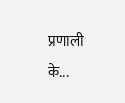प्रणाली के...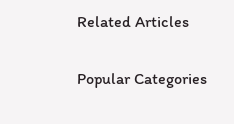Related Articles

Popular Categories